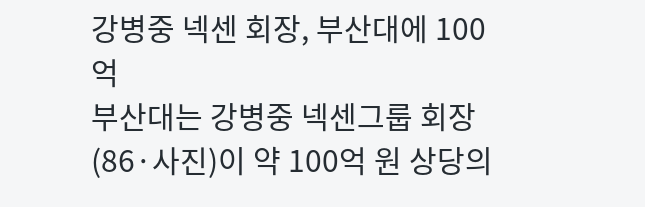강병중 넥센 회장, 부산대에 100억
부산대는 강병중 넥센그룹 회장(86·사진)이 약 100억 원 상당의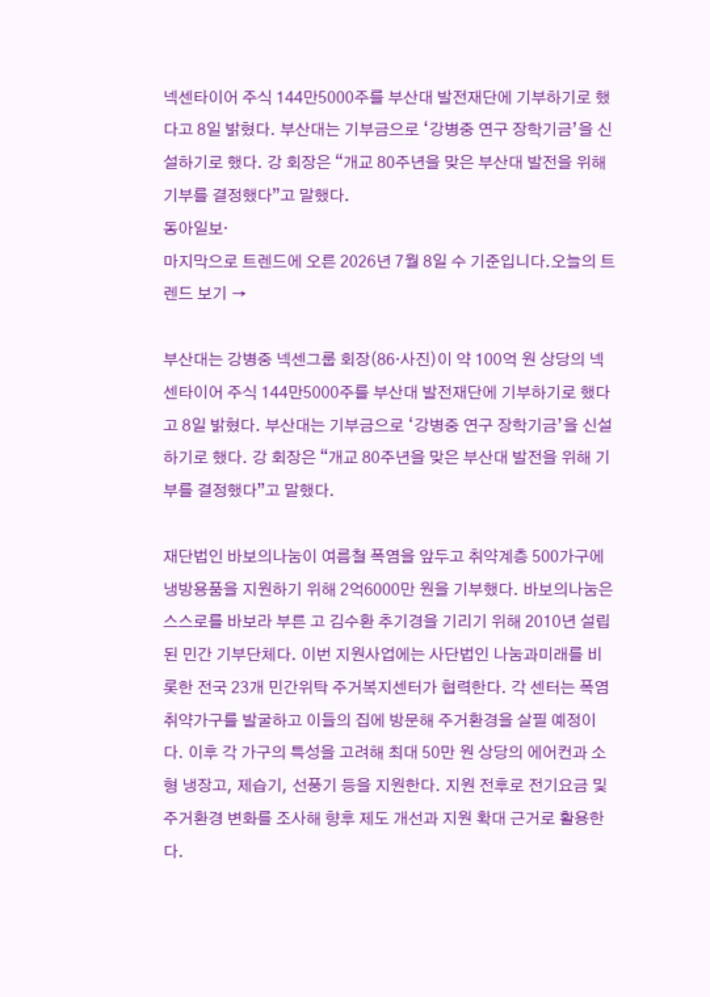넥센타이어 주식 144만5000주를 부산대 발전재단에 기부하기로 했다고 8일 밝혔다. 부산대는 기부금으로 ‘강병중 연구 장학기금’을 신설하기로 했다. 강 회장은 “개교 80주년을 맞은 부산대 발전을 위해 기부를 결정했다”고 말했다.
동아일보·
마지막으로 트렌드에 오른 2026년 7월 8일 수 기준입니다.오늘의 트렌드 보기 →

부산대는 강병중 넥센그룹 회장(86·사진)이 약 100억 원 상당의 넥센타이어 주식 144만5000주를 부산대 발전재단에 기부하기로 했다고 8일 밝혔다. 부산대는 기부금으로 ‘강병중 연구 장학기금’을 신설하기로 했다. 강 회장은 “개교 80주년을 맞은 부산대 발전을 위해 기부를 결정했다”고 말했다.

재단법인 바보의나눔이 여름철 폭염을 앞두고 취약계층 500가구에 냉방용품을 지원하기 위해 2억6000만 원을 기부했다. 바보의나눔은 스스로를 바보라 부른 고 김수환 추기경을 기리기 위해 2010년 설립된 민간 기부단체다. 이번 지원사업에는 사단법인 나눔과미래를 비롯한 전국 23개 민간위탁 주거복지센터가 협력한다. 각 센터는 폭염 취약가구를 발굴하고 이들의 집에 방문해 주거환경을 살필 예정이다. 이후 각 가구의 특성을 고려해 최대 50만 원 상당의 에어컨과 소형 냉장고, 제습기, 선풍기 등을 지원한다. 지원 전후로 전기요금 및 주거환경 변화를 조사해 향후 제도 개선과 지원 확대 근거로 활용한다.